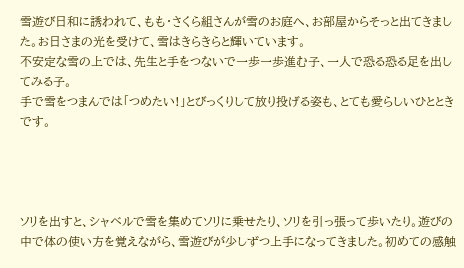雪遊び日和に誘われて、もも・さくら組さんが雪のお庭へ、お部屋からそっと出てきました。お日さまの光を受けて、雪はきらきらと輝いています。
不安定な雪の上では、先生と手をつないで一歩一歩進む子、一人で恐る恐る足を出してみる子。
手で雪をつまんでは「つめたい!」とびっくりして放り投げる姿も、とても愛らしいひとときです。




ソリを出すと、シャベルで雪を集めてソリに乗せたり、ソリを引っ張って歩いたり。遊びの中で体の使い方を覚えながら、雪遊びが少しずつ上手になってきました。初めての感触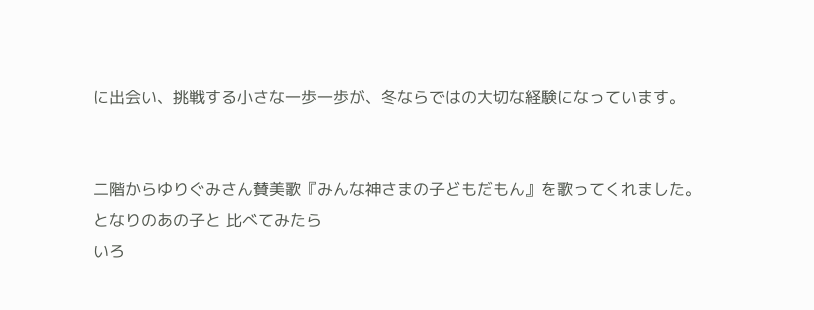に出会い、挑戦する小さな一歩一歩が、冬ならではの大切な経験になっています。


二階からゆりぐみさん賛美歌『みんな神さまの子どもだもん』を歌ってくれました。
となりのあの子と 比べてみたら
いろ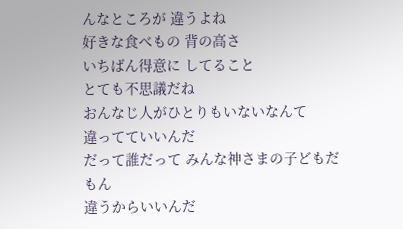んなところが 違うよね
好きな食べもの 背の高さ
いちばん得意に してること
とても不思議だね
おんなじ人がひとりもいないなんて
違ってていいんだ
だって誰だって みんな神さまの子どもだもん
違うからいいんだ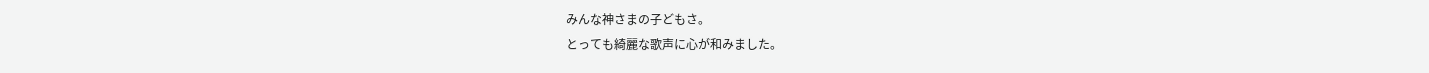みんな神さまの子どもさ。
とっても綺麗な歌声に心が和みました。